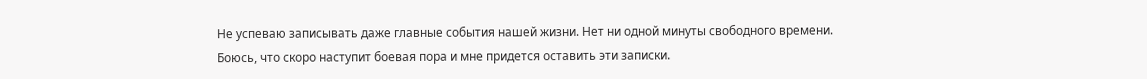Не успеваю записывать даже главные события нашей жизни. Нет ни одной минуты свободного времени. Боюсь, что скоро наступит боевая пора и мне придется оставить эти записки.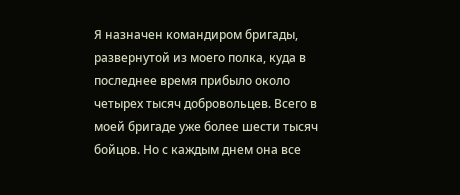Я назначен командиром бригады, развернутой из моего полка, куда в последнее время прибыло около четырех тысяч добровольцев. Всего в моей бригаде уже более шести тысяч бойцов. Но с каждым днем она все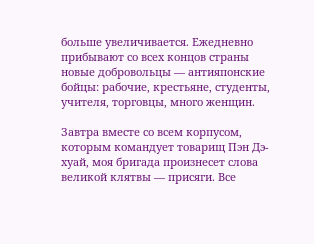больше увеличивается. Ежедневно прибывают со всех концов страны новые добровольцы — антияпонские бойцы: рабочие, крестьяне, студенты, учителя, торговцы, много женщин.

Завтра вместе со всем корпусом, которым командует товарищ Пэн Дэ-хуай, моя бригада произнесет слова великой клятвы — присяги. Все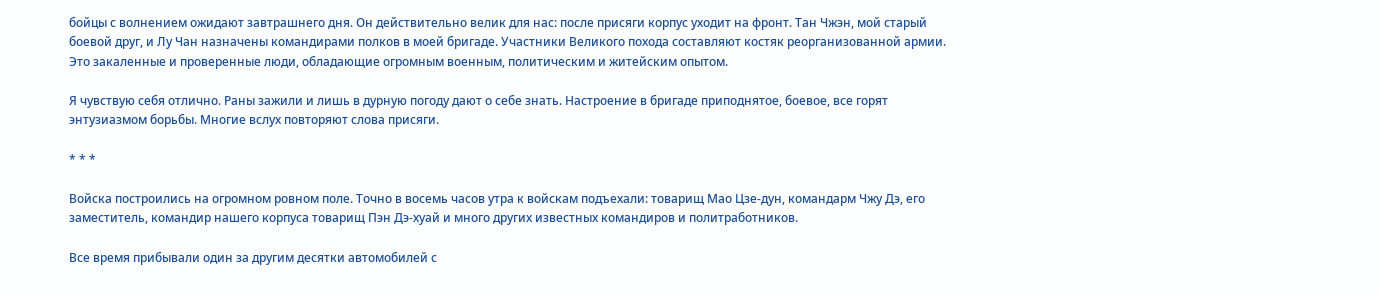бойцы с волнением ожидают завтрашнего дня. Он действительно велик для нас: после присяги корпус уходит на фронт. Тан Чжэн, мой старый боевой друг, и Лу Чан назначены командирами полков в моей бригаде. Участники Великого похода составляют костяк реорганизованной армии. Это закаленные и проверенные люди, обладающие огромным военным, политическим и житейским опытом.

Я чувствую себя отлично. Раны зажили и лишь в дурную погоду дают о себе знать. Настроение в бригаде приподнятое, боевое, все горят энтузиазмом борьбы. Многие вслух повторяют слова присяги.

* * *

Войска построились на огромном ровном поле. Точно в восемь часов утра к войскам подъехали: товарищ Мао Цзе-дун, командарм Чжу Дэ, его заместитель, командир нашего корпуса товарищ Пэн Дэ-хуай и много других известных командиров и политработников.

Все время прибывали один за другим десятки автомобилей с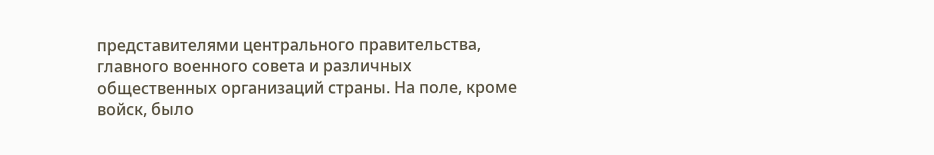представителями центрального правительства, главного военного совета и различных общественных организаций страны. На поле, кроме войск, было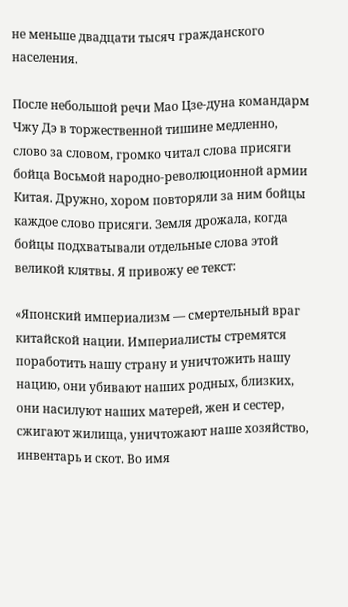не меньше двадцати тысяч гражданского населения.

После небольшой речи Мао Цзе-дуна командарм Чжу Дэ в торжественной тишине медленно, слово за словом, громко читал слова присяги бойца Восьмой народно-революционной армии Китая. Дружно, хором повторяли за ним бойцы каждое слово присяги. Земля дрожала, когда бойцы подхватывали отдельные слова этой великой клятвы. Я привожу ее текст:

«Японский империализм — смертельный враг китайской нации. Империалисты стремятся поработить нашу страну и уничтожить нашу нацию, они убивают наших родных, близких, они насилуют наших матерей, жен и сестер, сжигают жилища, уничтожают наше хозяйство, инвентарь и скот. Во имя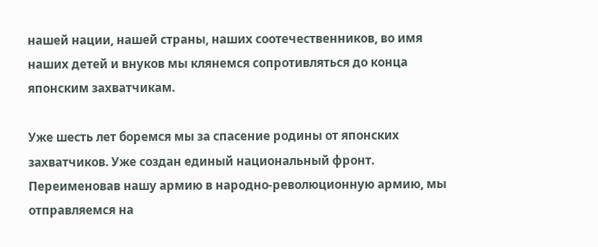нашей нации, нашей страны, наших соотечественников, во имя наших детей и внуков мы клянемся сопротивляться до конца японским захватчикам.

Уже шесть лет боремся мы за спасение родины от японских захватчиков. Уже создан единый национальный фронт. Переименовав нашу армию в народно-революционную армию, мы отправляемся на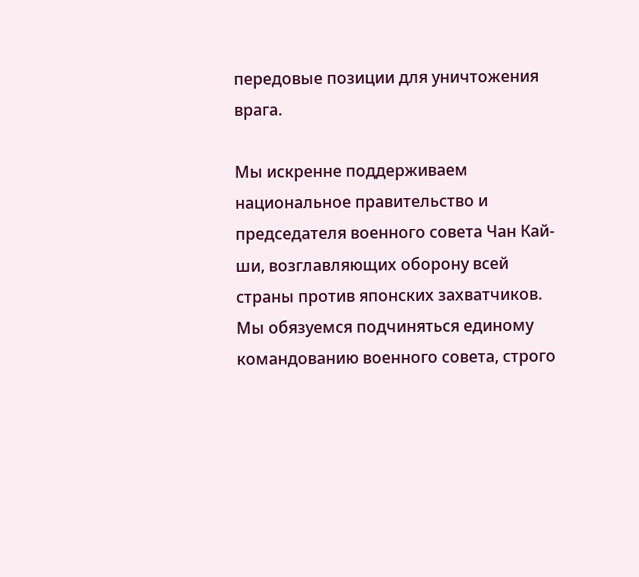передовые позиции для уничтожения врага.

Мы искренне поддерживаем национальное правительство и председателя военного совета Чан Кай-ши, возглавляющих оборону всей страны против японских захватчиков. Мы обязуемся подчиняться единому командованию военного совета, строго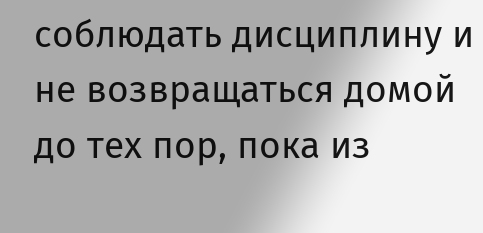соблюдать дисциплину и не возвращаться домой до тех пор, пока из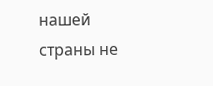нашей страны не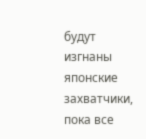будут изгнаны японские захватчики, пока все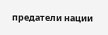предатели нации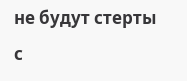не будут стерты с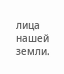лица нашей земли.